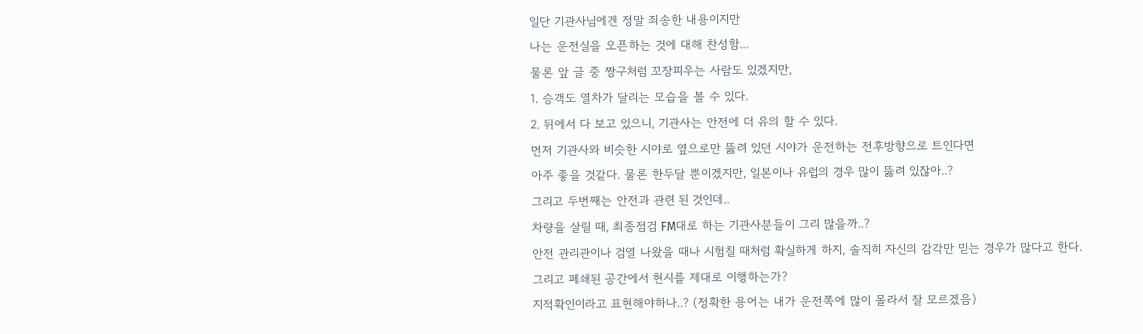일단 기관사님에겐 정말 죄송한 내용이지만
나는 운전실을 오픈하는 것에 대해 찬성함...
물론 앞 글 중 짱구처럼 꼬장피우는 사람도 있겠지만,
1. 승객도 열차가 달리는 모습을 볼 수 있다.
2. 뒤에서 다 보고 있으니, 기관사는 안전에 더 유의 할 수 있다.
먼저 기관사와 비슷한 시야로 옆으로만 뚫려 있던 시야가 운전하는 전후방향으로 트인다면
아주 좋을 것같다. 물론 한두달 뿐이겠지만, 일본이나 유럽의 경우 많이 뚫려 있잖아..?
그리고 두번째는 안전과 관련 된 것인데..
차량을 살릴 때, 최종점검 FM대로 하는 기관사분들이 그리 많을까..?
안전 관리관이나 검열 나왔을 때나 시험칠 때처럼 확실하게 하지, 솔직히 자신의 감각만 믿는 경우가 많다고 한다.
그리고 폐쇄된 공간에서 현시를 제대로 이행하는가?
지적확인이라고 표현해야하나..? (정확한 용어는 내가 운전쪽에 많이 몰라서 잘 모르겠음)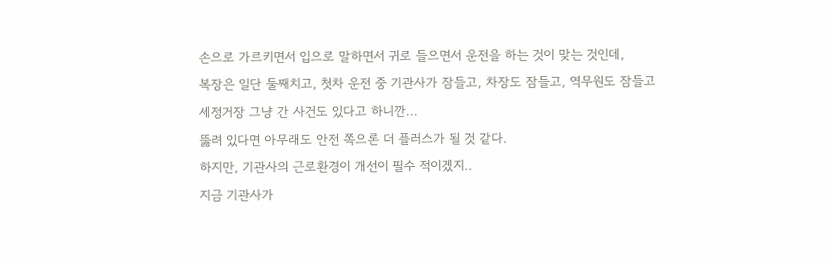손으로 가르키면서 입으로 말하면서 귀로 들으면서 운전을 하는 것이 맞는 것인데,
복장은 일단 둘째치고, 첫차 운전 중 기관사가 잠들고, 차장도 잠들고, 역무원도 잠들고
세정거장 그냥 간 사건도 있다고 하니깐...
뚫려 있다면 아무래도 안전 쪽으론 더 플러스가 될 것 같다.
하지만, 기관사의 근로환경이 개선이 필수 적이겠지..
지금 기관사가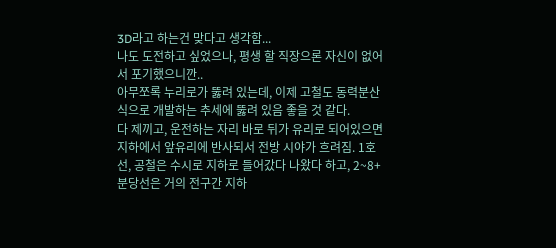3D라고 하는건 맞다고 생각함...
나도 도전하고 싶었으나, 평생 할 직장으론 자신이 없어서 포기했으니깐..
아무쪼록 누리로가 뚫려 있는데, 이제 고철도 동력분산식으로 개발하는 추세에 뚫려 있음 좋을 것 같다.
다 제끼고, 운전하는 자리 바로 뒤가 유리로 되어있으면 지하에서 앞유리에 반사되서 전방 시야가 흐려짐. 1호선, 공철은 수시로 지하로 들어갔다 나왔다 하고, 2~8+분당선은 거의 전구간 지하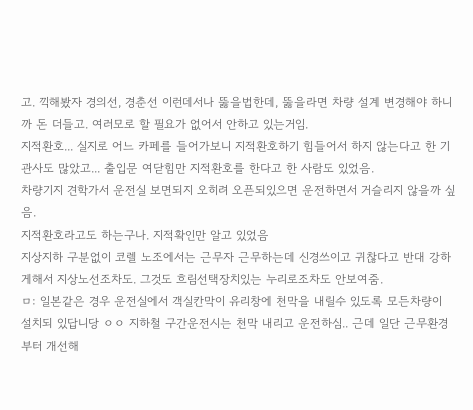고. 끽해봤자 경의선, 경춘선 이런데서나 뚫을법한데, 뚫을라면 차량 설계 변경해야 하니까 돈 더들고. 여러모로 할 필요가 없어서 안하고 있는거임.
지적환호... 실지로 어느 카페를 들어가보니 지적환호하기 힘들어서 하지 않는다고 한 기관사도 많았고... 출입문 여닫힘만 지적환호를 한다고 한 사람도 있었음.
차량기지 견학가서 운전실 보면되지 오히려 오픈되있으면 운전하면서 거슬리지 않을까 싶음.
지적환호라고도 하는구나. 지적확인만 알고 있었음
지상지하 구분없이 코렐 노조에서는 근무자 근무하는데 신경쓰이고 귀찮다고 반대 강하게해서 지상노선조차도. 그것도 흐림선택장치있는 누리로조차도 안보여줌.
ㅁ: 일본같은 경우 운전실에서 객실칸막이 유리창에 천막을 내릴수 있도록 모든차량이 설치되 있답니당 ㅇㅇ 지하철 구간운전시는 천막 내리고 운전하심.. 근데 일단 근무환경부터 개선해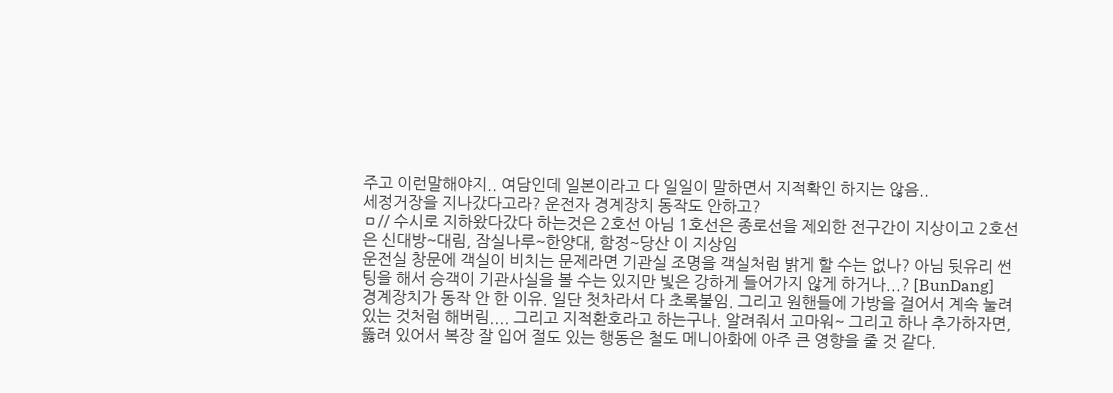주고 이런말해야지.. 여담인데 일본이라고 다 일일이 말하면서 지적확인 하지는 않음..
세정거장을 지나갔다고라? 운전자 경계장치 동작도 안하고?
ㅁ// 수시로 지하왔다갔다 하는것은 2호선 아님 1호선은 종로선을 제외한 전구간이 지상이고 2호선은 신대방~대림, 잠실나루~한양대, 함정~당산 이 지상임
운전실 창문에 객실이 비치는 문제라면 기관실 조명을 객실처럼 밝게 할 수는 없나? 아님 뒷유리 썬팅을 해서 승객이 기관사실을 볼 수는 있지만 빛은 강하게 들어가지 않게 하거나...? [BunDang]
경계장치가 동작 안 한 이유. 일단 첫차라서 다 초록불임. 그리고 원핸들에 가방을 걸어서 계속 눌려 있는 것처럼 해버림.... 그리고 지적환호라고 하는구나. 알려줘서 고마워~ 그리고 하나 추가하자면, 뚫려 있어서 복장 잘 입어 절도 있는 행동은 철도 메니아화에 아주 큰 영향을 줄 것 같다.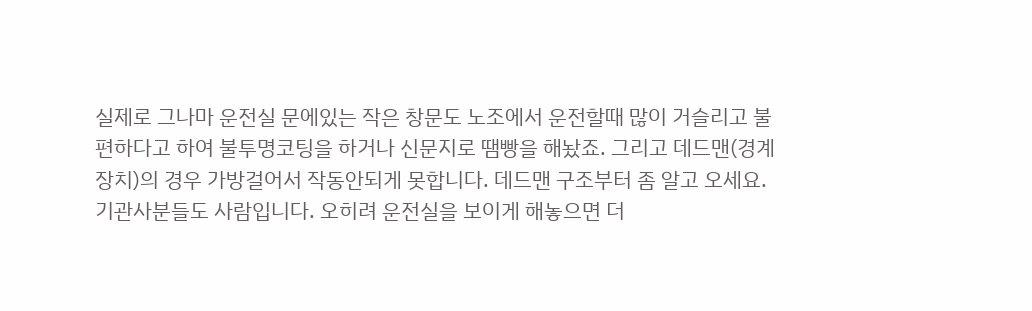실제로 그나마 운전실 문에있는 작은 창문도 노조에서 운전할때 많이 거슬리고 불편하다고 하여 불투명코팅을 하거나 신문지로 땜빵을 해놨죠. 그리고 데드맨(경계장치)의 경우 가방걸어서 작동안되게 못합니다. 데드맨 구조부터 좀 알고 오세요. 기관사분들도 사람입니다. 오히려 운전실을 보이게 해놓으면 더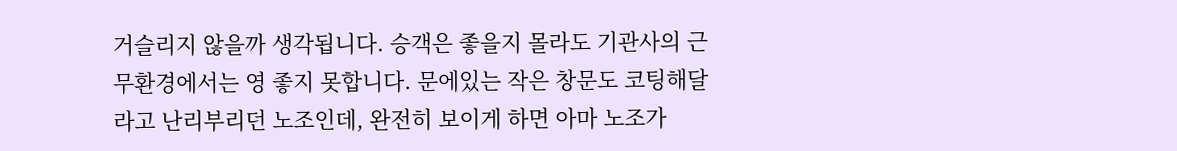거슬리지 않을까 생각됩니다. 승객은 좋을지 몰라도 기관사의 근무환경에서는 영 좋지 못합니다. 문에있는 작은 창문도 코팅해달라고 난리부리던 노조인데, 완전히 보이게 하면 아마 노조가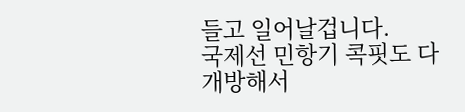들고 일어날겁니다.
국제선 민항기 콕핏도 다 개방해서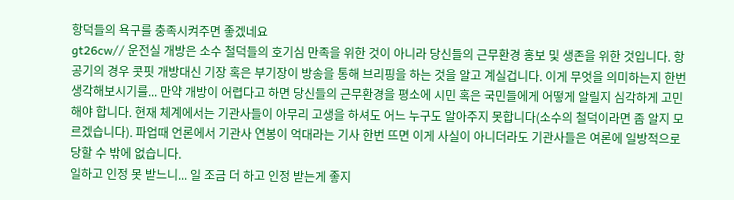항덕들의 욕구를 충족시켜주면 좋겠네요
gt26cw// 운전실 개방은 소수 철덕들의 호기심 만족을 위한 것이 아니라 당신들의 근무환경 홍보 및 생존을 위한 것입니다. 항공기의 경우 콧핏 개방대신 기장 혹은 부기장이 방송을 통해 브리핑을 하는 것을 알고 계실겁니다. 이게 무엇을 의미하는지 한번 생각해보시기를... 만약 개방이 어렵다고 하면 당신들의 근무환경을 평소에 시민 혹은 국민들에게 어떻게 알릴지 심각하게 고민해야 합니다. 현재 체계에서는 기관사들이 아무리 고생을 하셔도 어느 누구도 알아주지 못합니다(소수의 철덕이라면 좀 알지 모르겠습니다). 파업때 언론에서 기관사 연봉이 억대라는 기사 한번 뜨면 이게 사실이 아니더라도 기관사들은 여론에 일방적으로 당할 수 밖에 없습니다.
일하고 인정 못 받느니... 일 조금 더 하고 인정 받는게 좋지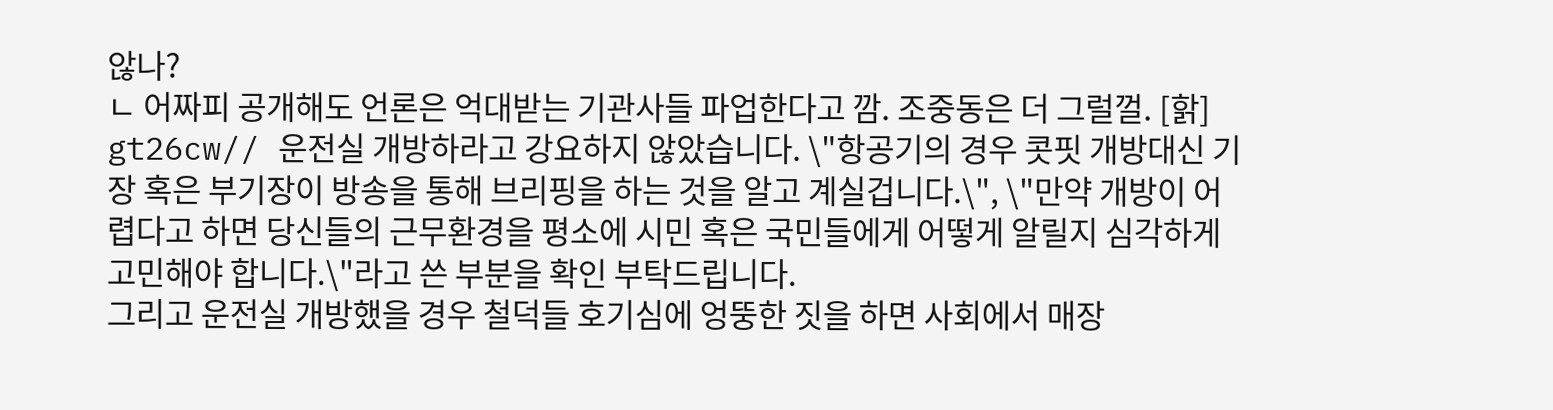않나?
ㄴ 어짜피 공개해도 언론은 억대받는 기관사들 파업한다고 깜. 조중동은 더 그럴껄. [핡]
gt26cw// 운전실 개방하라고 강요하지 않았습니다. \"항공기의 경우 콧핏 개방대신 기장 혹은 부기장이 방송을 통해 브리핑을 하는 것을 알고 계실겁니다.\", \"만약 개방이 어렵다고 하면 당신들의 근무환경을 평소에 시민 혹은 국민들에게 어떻게 알릴지 심각하게 고민해야 합니다.\"라고 쓴 부분을 확인 부탁드립니다.
그리고 운전실 개방했을 경우 철덕들 호기심에 엉뚱한 짓을 하면 사회에서 매장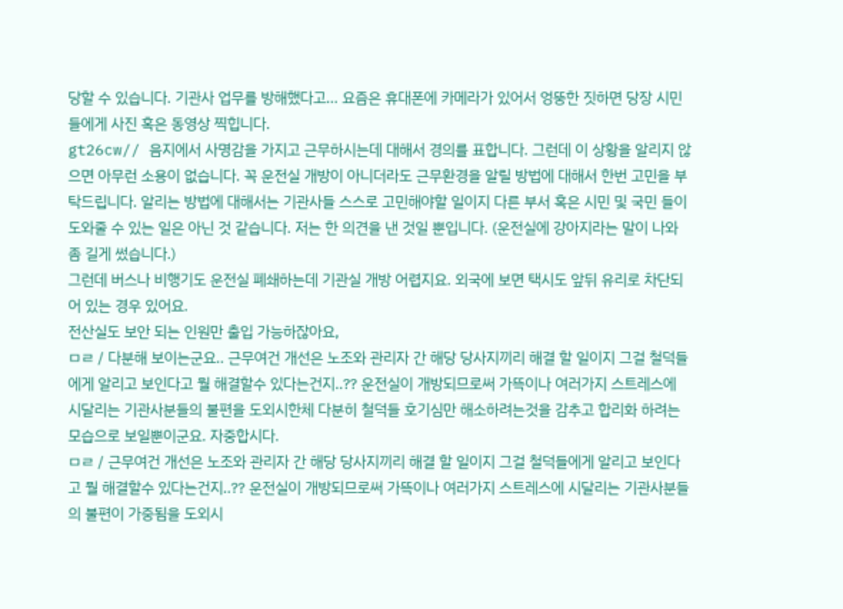당할 수 있습니다. 기관사 업무를 방해했다고... 요즘은 휴대폰에 카메라가 있어서 엉뚱한 짓하면 당장 시민들에게 사진 혹은 동영상 찍힙니다.
gt26cw// 음지에서 사명감을 가지고 근무하시는데 대해서 경의를 표합니다. 그런데 이 상황을 알리지 않으면 아무런 소용이 없습니다. 꼭 운전실 개방이 아니더라도 근무환경을 알릴 방법에 대해서 한번 고민을 부탁드립니다. 알리는 방법에 대해서는 기관사들 스스로 고민해야할 일이지 다른 부서 혹은 시민 및 국민 들이 도와줄 수 있는 일은 아닌 것 같습니다. 저는 한 의견을 낸 것일 뿐입니다. (운전실에 강아지라는 말이 나와 좀 길게 썼습니다.)
그런데 버스나 비행기도 운전실 폐쇄하는데 기관실 개방 어렵지요. 외국에 보면 택시도 앞뒤 유리로 차단되어 있는 경우 있어요.
전산실도 보안 되는 인원만 출입 가능하잖아요,
ㅁㄹ / 다분해 보이는군요.. 근무여건 개선은 노조와 관리자 간 해당 당사지끼리 해결 할 일이지 그걸 철덕들에게 알리고 보인다고 뭘 해결할수 있다는건지..?? 운전실이 개방되므로써 가뜩이나 여러가지 스트레스에 시달리는 기관사분들의 불편을 도외시한체 다분히 철덕들 호기심만 해소하려는것을 감추고 합리화 하려는 모습으로 보일뿐이군요. 자중합시다.
ㅁㄹ / 근무여건 개선은 노조와 관리자 간 해당 당사지끼리 해결 할 일이지 그걸 철덕들에게 알리고 보인다고 뭘 해결할수 있다는건지..?? 운전실이 개방되므로써 가뜩이나 여러가지 스트레스에 시달리는 기관사분들의 불편이 가중됨을 도외시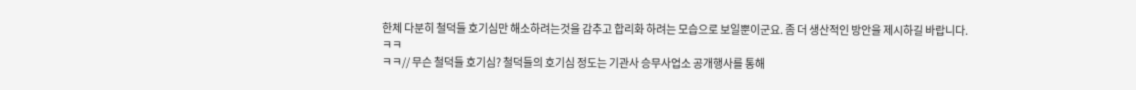한체 다분히 철덕들 호기심만 해소하려는것을 감추고 합리화 하려는 모습으로 보일뿐이군요. 좀 더 생산적인 방안을 제시하길 바랍니다.
ㅋㅋ
ㅋㅋ// 무슨 철덕들 호기심? 철덕들의 호기심 정도는 기관사 승무사업소 공개행사를 통해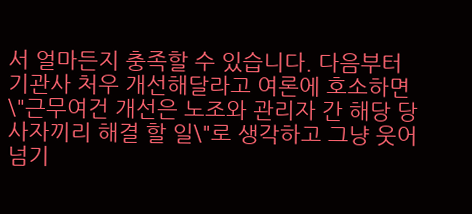서 얼마든지 충족할 수 있습니다. 다음부터 기관사 처우 개선해달라고 여론에 호소하면 \"근무여건 개선은 노조와 관리자 간 해당 당사자끼리 해결 할 일\"로 생각하고 그냥 웃어넘기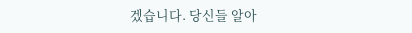겠습니다. 당신들 알아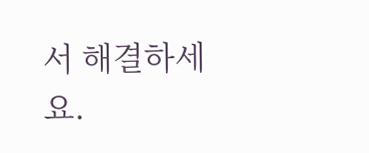서 해결하세요.